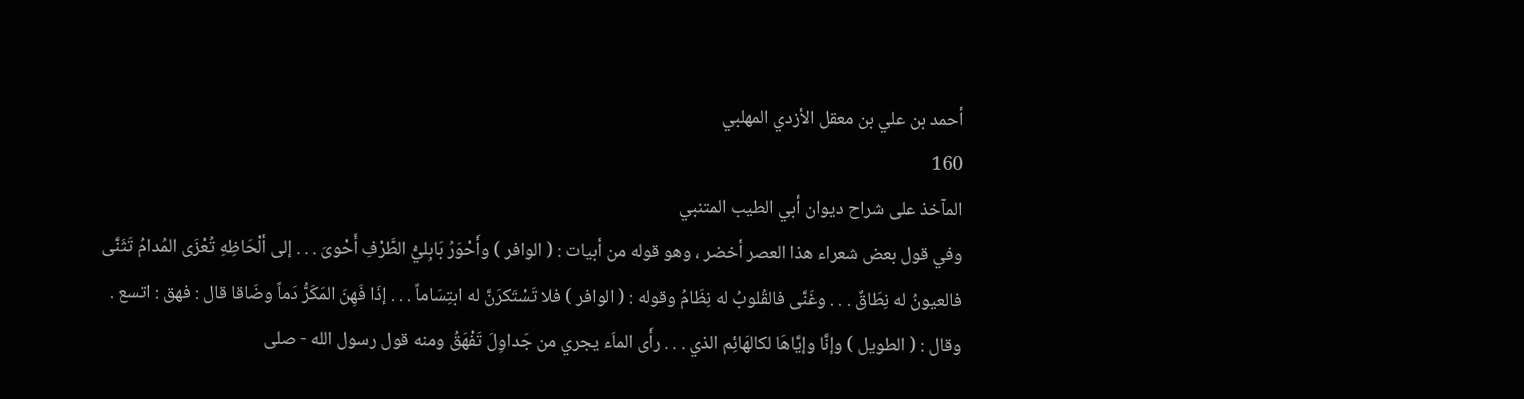أحمد بن علي بن معقل الأزدي المهلبي
160
المآخذ على شراح ديوان أبي الطيب المتنبي
وفي قول بعض شعراء هذا العصر أخضر ، وهو قوله من أبيات : ( الوافر ) وأَحْوَرُ بَابِليُّ الطَّرْفِ أَحْوىَ . . . إلى ألْحَاظِهِ تُعْزَى المُدامُ تَثَنَّى فالعيونُ له نِطَاقٌ . . . وغَنَّى فالقُلوبُ له نِظَامُ وقوله : ( الوافر ) فلا تَسْتَكرَنَّ له ابتِسَاماً . . . إذَا فَهِنَ المَكَرُّ دَماً وضَاقا قال : فهق : اتسع . وقال : ( الطويل ) وإنَّا وإيَّاهَا لكالهَائِم الذي . . . رأَى الماَء يجري من جَداوِلَ تَفْهَقُ ومنه قول رسول الله - صلى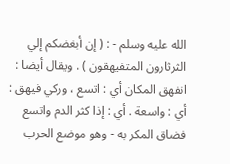الله عليه وسلم - : ( إن أبغضكم إلي الثرثارون المتفيهقون ) . ويقال أيضا : انفهق المكان أي : اتسع ، وركي فيهق : أي : واسعة . أي : إذا كثر الدم واتسع فضاق المكر به - وهو موضع الحرب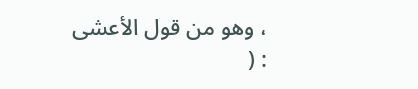، وهو من قول الأعشى : (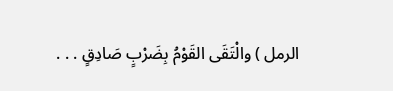الرمل ) والْتَقَى القَوْمُ بِضَرْبٍ صَادِقٍ . . .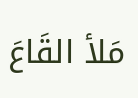مَلأ القَاعَ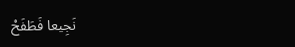نَجِيعا فَطَفَحْ